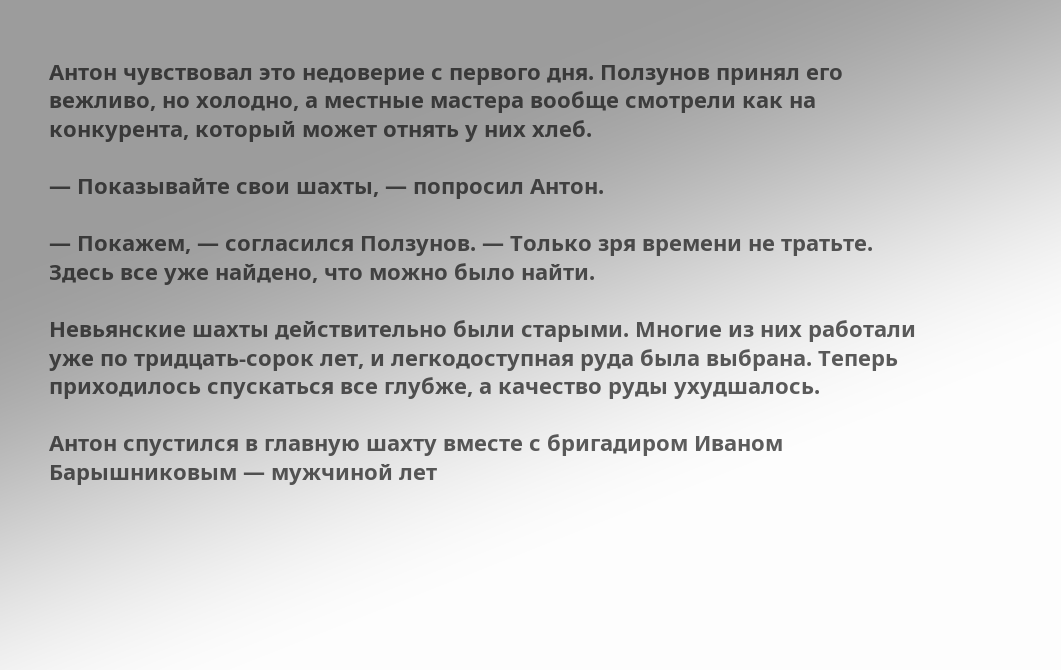Антон чувствовал это недоверие с первого дня. Ползунов принял его вежливо, но холодно, а местные мастера вообще смотрели как на конкурента, который может отнять у них хлеб.

— Показывайте свои шахты, — попросил Антон.

— Покажем, — согласился Ползунов. — Только зря времени не тратьте. Здесь все уже найдено, что можно было найти.

Невьянские шахты действительно были старыми. Многие из них работали уже по тридцать-сорок лет, и легкодоступная руда была выбрана. Теперь приходилось спускаться все глубже, а качество руды ухудшалось.

Антон спустился в главную шахту вместе с бригадиром Иваном Барышниковым — мужчиной лет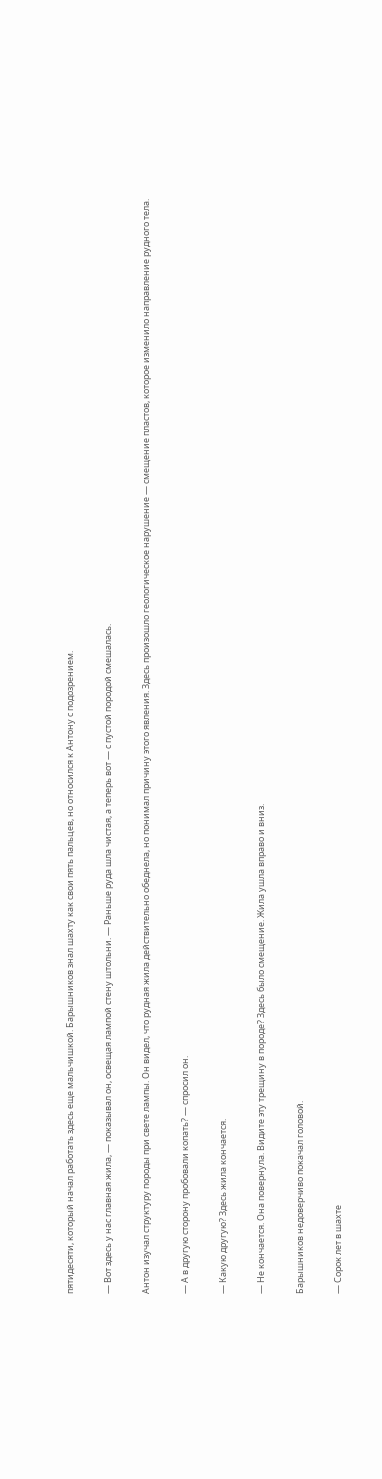пятидесяти, который начал работать здесь еще мальчишкой. Барышников знал шахту как свои пять пальцев, но относился к Антону с подозрением.

— Вот здесь у нас главная жила, — показывал он, освещая лампой стену штольни. — Раньше руда шла чистая, а теперь вот — с пустой породой смешалась.

Антон изучал структуру породы при свете лампы. Он видел, что рудная жила действительно обеднела, но понимал причину этого явления. Здесь произошло геологическое нарушение — смещение пластов, которое изменило направление рудного тела.

— А в другую сторону пробовали копать? — спросил он.

— Какую другую? Здесь жила кончается.

— Не кончается. Она повернула. Видите эту трещину в породе? Здесь было смещение. Жила ушла вправо и вниз.

Барышников недоверчиво покачал головой.

— Сорок лет в шахте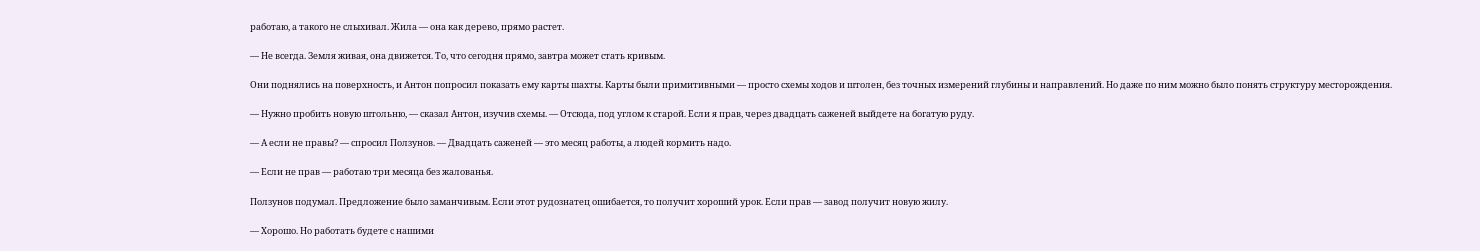работаю, а такого не слыхивал. Жила — она как дерево, прямо растет.

— Не всегда. Земля живая, она движется. То, что сегодня прямо, завтра может стать кривым.

Они поднялись на поверхность, и Антон попросил показать ему карты шахты. Карты были примитивными — просто схемы ходов и штолен, без точных измерений глубины и направлений. Но даже по ним можно было понять структуру месторождения.

— Нужно пробить новую штольню, — сказал Антон, изучив схемы. — Отсюда, под углом к старой. Если я прав, через двадцать саженей выйдете на богатую руду.

— А если не правы? — спросил Ползунов. — Двадцать саженей — это месяц работы, а людей кормить надо.

— Если не прав — работаю три месяца без жалованья.

Ползунов подумал. Предложение было заманчивым. Если этот рудознатец ошибается, то получит хороший урок. Если прав — завод получит новую жилу.

— Хорошо. Но работать будете с нашими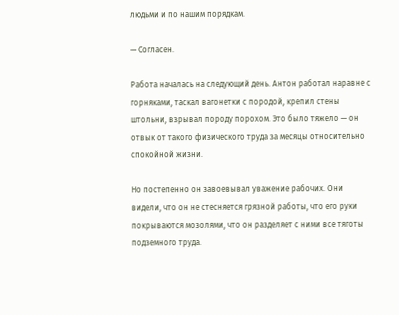людьми и по нашим порядкам.

— Согласен.

Работа началась на следующий день. Антон работал наравне с горняками, таскал вагонетки с породой, крепил стены штольни, взрывал породу порохом. Это было тяжело — он отвык от такого физического труда за месяцы относительно спокойной жизни.

Но постепенно он завоевывал уважение рабочих. Они видели, что он не стесняется грязной работы, что его руки покрываются мозолями, что он разделяет с ними все тяготы подземного труда.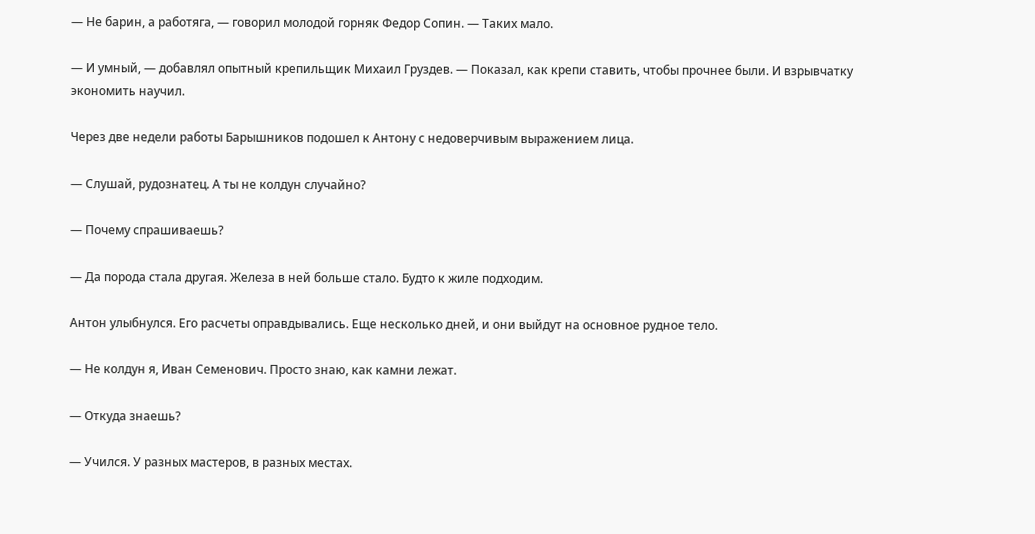— Не барин, а работяга, — говорил молодой горняк Федор Сопин. — Таких мало.

— И умный, — добавлял опытный крепильщик Михаил Груздев. — Показал, как крепи ставить, чтобы прочнее были. И взрывчатку экономить научил.

Через две недели работы Барышников подошел к Антону с недоверчивым выражением лица.

— Слушай, рудознатец. А ты не колдун случайно?

— Почему спрашиваешь?

— Да порода стала другая. Железа в ней больше стало. Будто к жиле подходим.

Антон улыбнулся. Его расчеты оправдывались. Еще несколько дней, и они выйдут на основное рудное тело.

— Не колдун я, Иван Семенович. Просто знаю, как камни лежат.

— Откуда знаешь?

— Учился. У разных мастеров, в разных местах.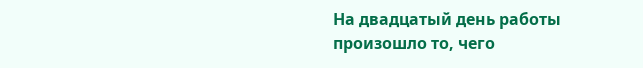На двадцатый день работы произошло то, чего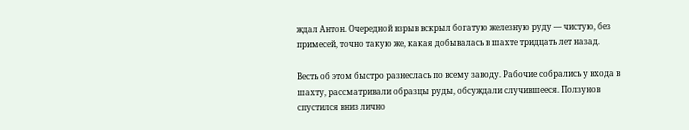ждал Антон. Очередной взрыв вскрыл богатую железную руду — чистую, без примесей, точно такую же, какая добывалась в шахте тридцать лет назад.

Весть об этом быстро разнеслась по всему заводу. Рабочие собрались у входа в шахту, рассматривали образцы руды, обсуждали случившееся. Ползунов спустился вниз лично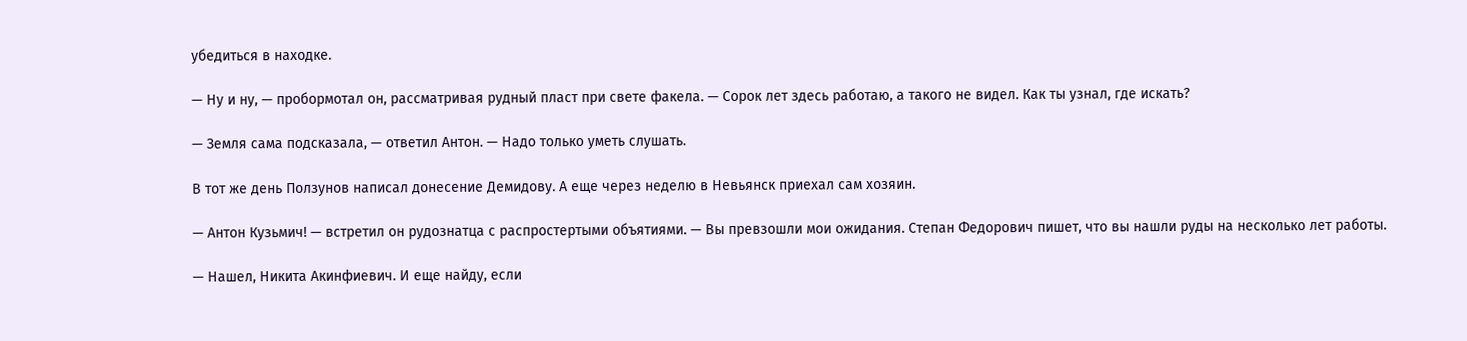убедиться в находке.

— Ну и ну, — пробормотал он, рассматривая рудный пласт при свете факела. — Сорок лет здесь работаю, а такого не видел. Как ты узнал, где искать?

— Земля сама подсказала, — ответил Антон. — Надо только уметь слушать.

В тот же день Ползунов написал донесение Демидову. А еще через неделю в Невьянск приехал сам хозяин.

— Антон Кузьмич! — встретил он рудознатца с распростертыми объятиями. — Вы превзошли мои ожидания. Степан Федорович пишет, что вы нашли руды на несколько лет работы.

— Нашел, Никита Акинфиевич. И еще найду, если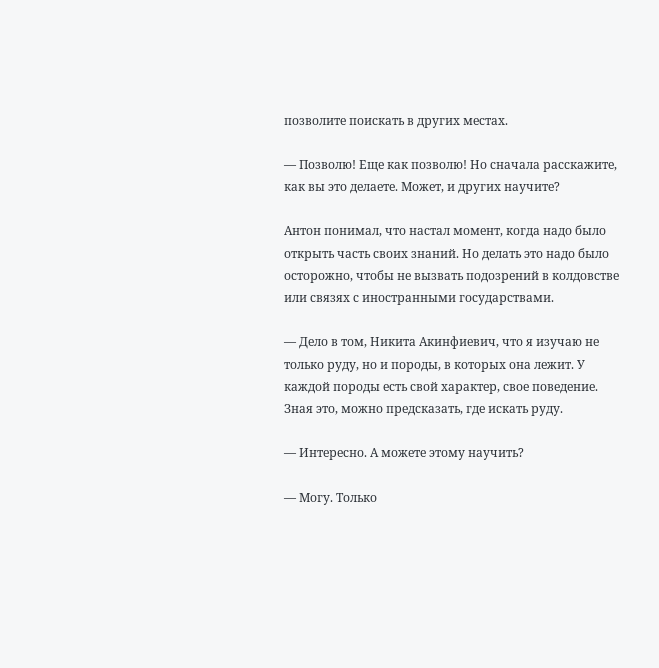позволите поискать в других местах.

— Позволю! Еще как позволю! Но сначала расскажите, как вы это делаете. Может, и других научите?

Антон понимал, что настал момент, когда надо было открыть часть своих знаний. Но делать это надо было осторожно, чтобы не вызвать подозрений в колдовстве или связях с иностранными государствами.

— Дело в том, Никита Акинфиевич, что я изучаю не только руду, но и породы, в которых она лежит. У каждой породы есть свой характер, свое поведение. Зная это, можно предсказать, где искать руду.

— Интересно. А можете этому научить?

— Могу. Только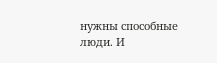нужны способные люди. И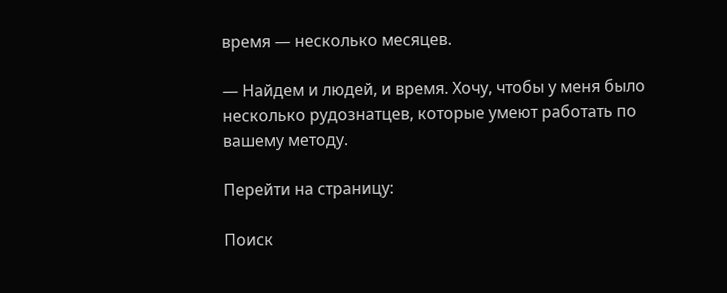время — несколько месяцев.

— Найдем и людей, и время. Хочу, чтобы у меня было несколько рудознатцев, которые умеют работать по вашему методу.

Перейти на страницу:

Поиск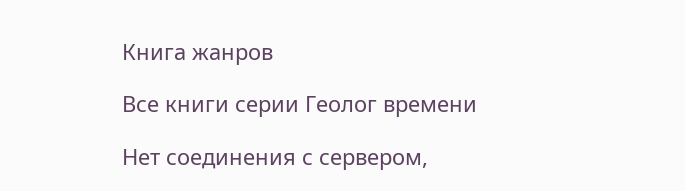Книга жанров

Все книги серии Геолог времени

Нет соединения с сервером,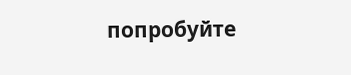попробуйте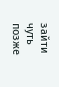зайти чуть позже